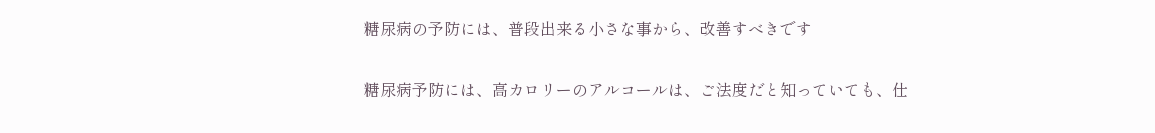糖尿病の予防には、普段出来る小さな事から、改善すべきです

糖尿病予防には、高カロリーのアルコールは、ご法度だと知っていても、仕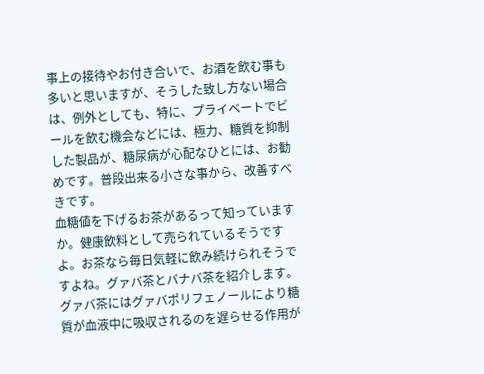事上の接待やお付き合いで、お酒を飲む事も多いと思いますが、そうした致し方ない場合は、例外としても、特に、プライベートでビールを飲む機会などには、極力、糖質を抑制した製品が、糖尿病が心配なひとには、お勧めです。普段出来る小さな事から、改善すべきです。
血糖値を下げるお茶があるって知っていますか。健康飲料として売られているそうですよ。お茶なら毎日気軽に飲み続けられそうですよね。グァバ茶とバナバ茶を紹介します。グァバ茶にはグァバポリフェノールにより糖質が血液中に吸収されるのを遅らせる作用が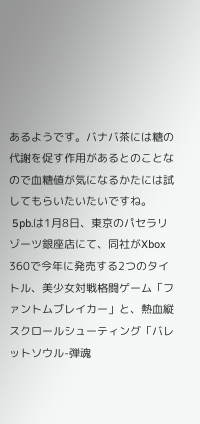あるようです。バナバ茶には糖の代謝を促す作用があるとのことなので血糖値が気になるかたには試してもらいたいたいですね。
 5pb.は1月8日、東京のパセラリゾーツ銀座店にて、同社がXbox 360で今年に発売する2つのタイトル、美少女対戦格闘ゲーム「ファントムブレイカー」と、熱血縦スクロールシューティング「バレットソウル-弾魂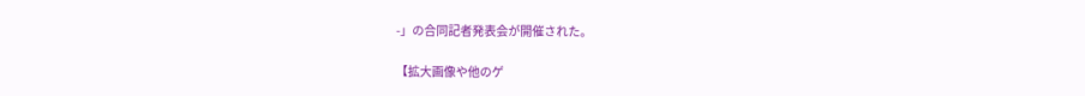-」の合同記者発表会が開催された。

【拡大画像や他のゲ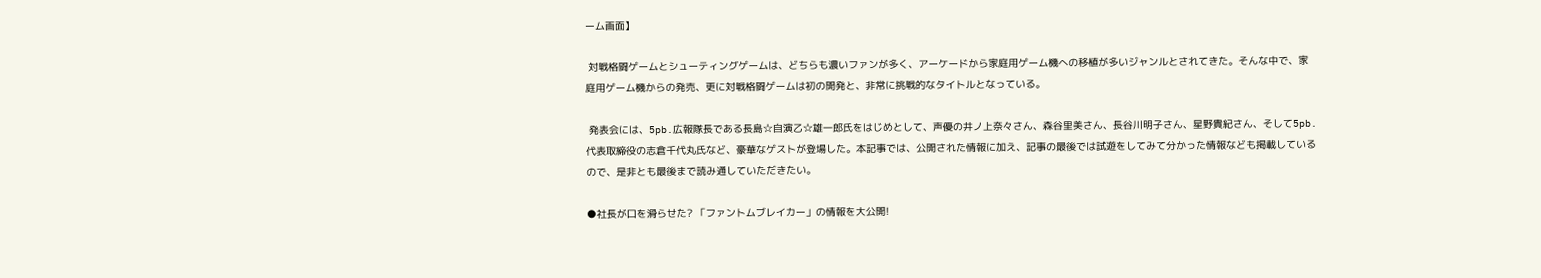ーム画面】

 対戦格闘ゲームとシューティングゲームは、どちらも濃いファンが多く、アーケードから家庭用ゲーム機への移植が多いジャンルとされてきた。そんな中で、家庭用ゲーム機からの発売、更に対戦格闘ゲームは初の開発と、非常に挑戦的なタイトルとなっている。

 発表会には、5pb.広報隊長である長島☆自演乙☆雄一郎氏をはじめとして、声優の井ノ上奈々さん、森谷里美さん、長谷川明子さん、星野貴紀さん、そして5pb.代表取締役の志倉千代丸氏など、豪華なゲストが登場した。本記事では、公開された情報に加え、記事の最後では試遊をしてみて分かった情報なども掲載しているので、是非とも最後まで読み通していただきたい。

●社長が口を滑らせた? 「ファントムブレイカー」の情報を大公開!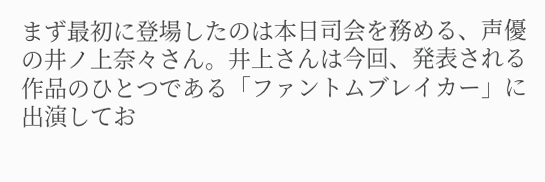まず最初に登場したのは本日司会を務める、声優の井ノ上奈々さん。井上さんは今回、発表される作品のひとつである「ファントムブレイカー」に出演してお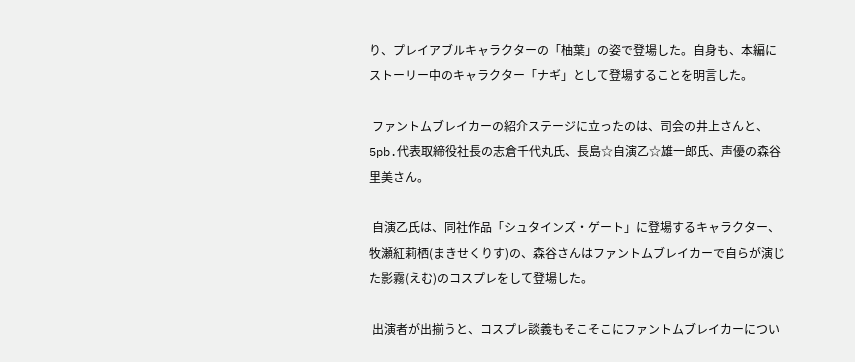り、プレイアブルキャラクターの「柚葉」の姿で登場した。自身も、本編にストーリー中のキャラクター「ナギ」として登場することを明言した。

 ファントムブレイカーの紹介ステージに立ったのは、司会の井上さんと、5pb.代表取締役社長の志倉千代丸氏、長島☆自演乙☆雄一郎氏、声優の森谷里美さん。

 自演乙氏は、同社作品「シュタインズ・ゲート」に登場するキャラクター、牧瀬紅莉栖(まきせくりす)の、森谷さんはファントムブレイカーで自らが演じた影霧(えむ)のコスプレをして登場した。

 出演者が出揃うと、コスプレ談義もそこそこにファントムブレイカーについ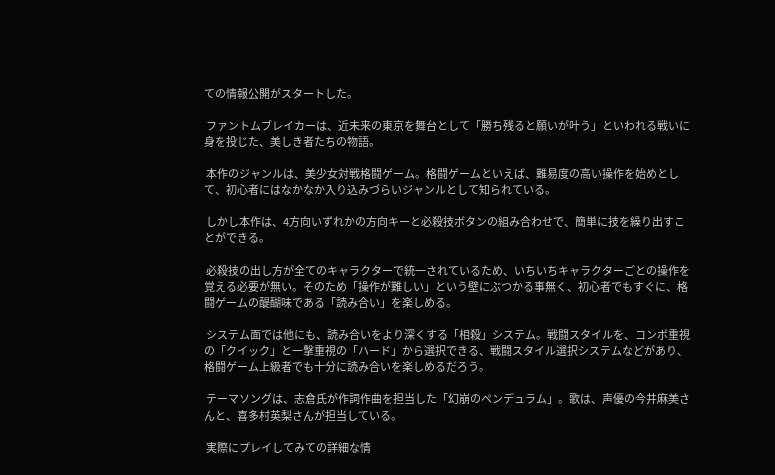ての情報公開がスタートした。

 ファントムブレイカーは、近未来の東京を舞台として「勝ち残ると願いが叶う」といわれる戦いに身を投じた、美しき者たちの物語。

 本作のジャンルは、美少女対戦格闘ゲーム。格闘ゲームといえば、難易度の高い操作を始めとして、初心者にはなかなか入り込みづらいジャンルとして知られている。

 しかし本作は、4方向いずれかの方向キーと必殺技ボタンの組み合わせで、簡単に技を繰り出すことができる。

 必殺技の出し方が全てのキャラクターで統一されているため、いちいちキャラクターごとの操作を覚える必要が無い。そのため「操作が難しい」という壁にぶつかる事無く、初心者でもすぐに、格闘ゲームの醍醐味である「読み合い」を楽しめる。

 システム面では他にも、読み合いをより深くする「相殺」システム。戦闘スタイルを、コンボ重視の「クイック」と一撃重視の「ハード」から選択できる、戦闘スタイル選択システムなどがあり、格闘ゲーム上級者でも十分に読み合いを楽しめるだろう。

 テーマソングは、志倉氏が作詞作曲を担当した「幻崩のペンデュラム」。歌は、声優の今井麻美さんと、喜多村英梨さんが担当している。

 実際にプレイしてみての詳細な情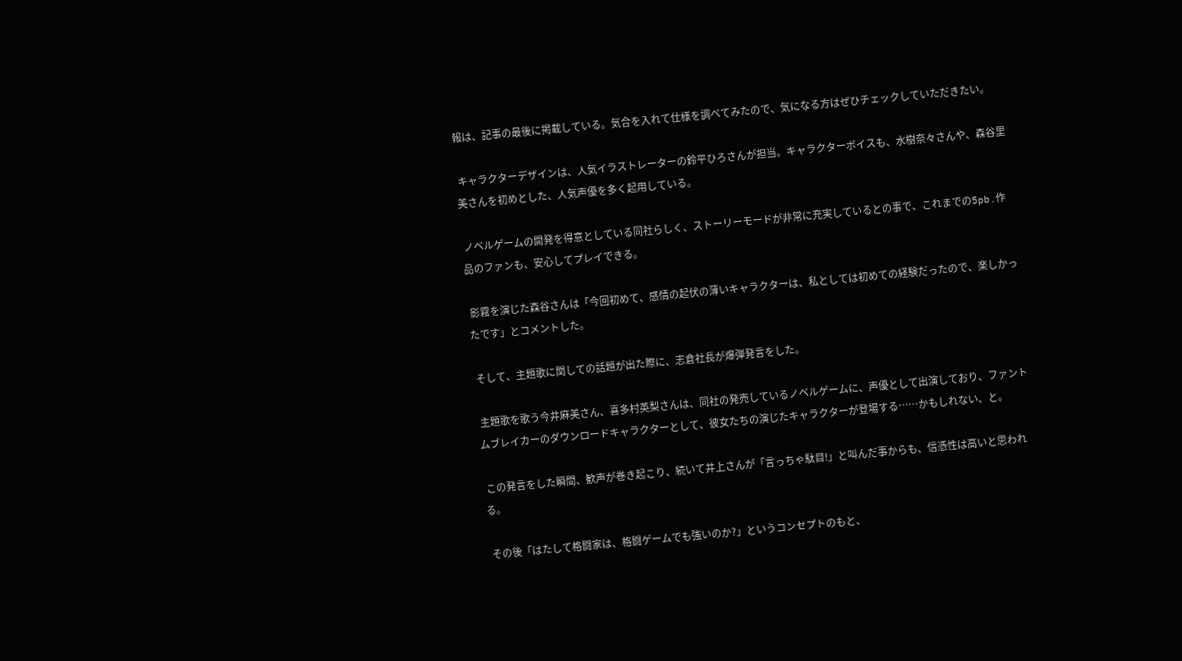報は、記事の最後に掲載している。気合を入れて仕様を調べてみたので、気になる方はぜひチェックしていただきたい。

 キャラクターデザインは、人気イラストレーターの鈴平ひろさんが担当。キャラクターボイスも、水樹奈々さんや、森谷里美さんを初めとした、人気声優を多く起用している。

 ノベルゲームの開発を得意としている同社らしく、ストーリーモードが非常に充実しているとの事で、これまでの5pb.作品のファンも、安心してプレイできる。

 影霧を演じた森谷さんは「今回初めて、感情の起伏の薄いキャラクターは、私としては初めての経験だったので、楽しかったです」とコメントした。

 そして、主題歌に関しての話題が出た際に、志倉社長が爆弾発言をした。

 主題歌を歌う今井麻美さん、喜多村英梨さんは、同社の発売しているノベルゲームに、声優として出演しており、ファントムブレイカーのダウンロードキャラクターとして、彼女たちの演じたキャラクターが登場する……かもしれない、と。

 この発言をした瞬間、歓声が巻き起こり、続いて井上さんが「言っちゃ駄目!」と叫んだ事からも、信憑性は高いと思われる。

 その後「はたして格闘家は、格闘ゲームでも強いのか?」というコンセプトのもと、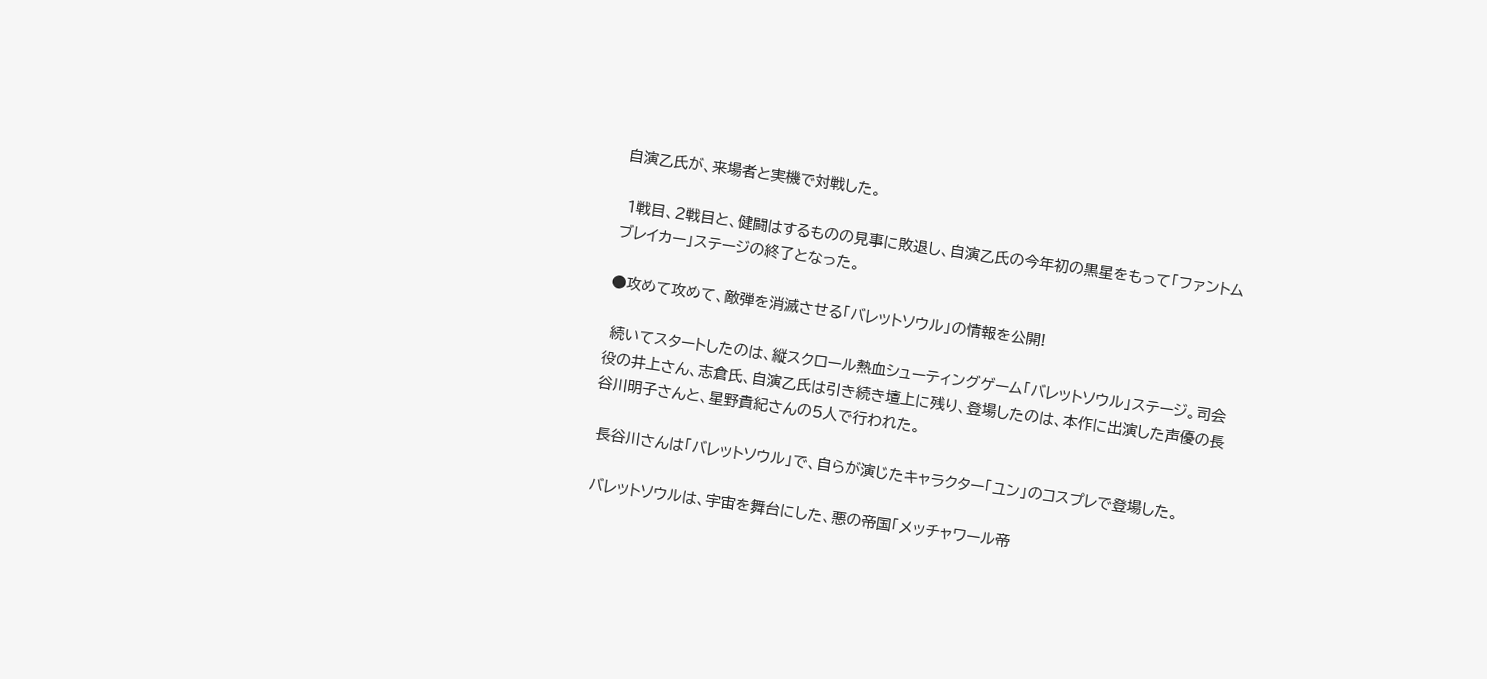自演乙氏が、来場者と実機で対戦した。

 1戦目、2戦目と、健闘はするものの見事に敗退し、自演乙氏の今年初の黒星をもって「ファントムブレイカー」ステージの終了となった。

●攻めて攻めて、敵弾を消滅させる「バレットソウル」の情報を公開!

 続いてスタートしたのは、縦スクロール熱血シューティングゲーム「バレットソウル」ステージ。司会役の井上さん、志倉氏、自演乙氏は引き続き壇上に残り、登場したのは、本作に出演した声優の長谷川明子さんと、星野貴紀さんの5人で行われた。

 長谷川さんは「バレットソウル」で、自らが演じたキャラクター「ユン」のコスプレで登場した。

 バレットソウルは、宇宙を舞台にした、悪の帝国「メッチャワール帝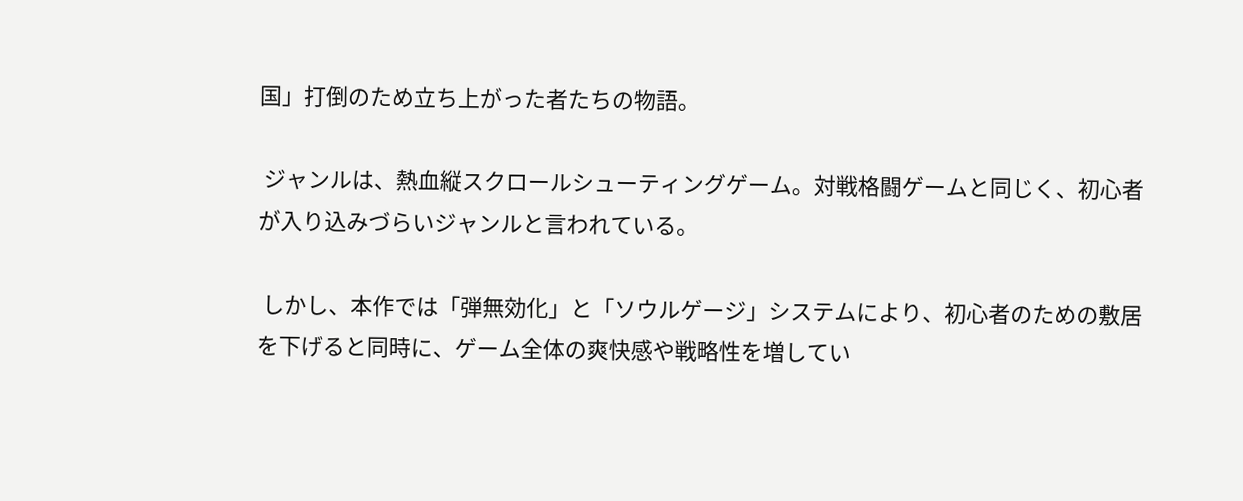国」打倒のため立ち上がった者たちの物語。

 ジャンルは、熱血縦スクロールシューティングゲーム。対戦格闘ゲームと同じく、初心者が入り込みづらいジャンルと言われている。

 しかし、本作では「弾無効化」と「ソウルゲージ」システムにより、初心者のための敷居を下げると同時に、ゲーム全体の爽快感や戦略性を増してい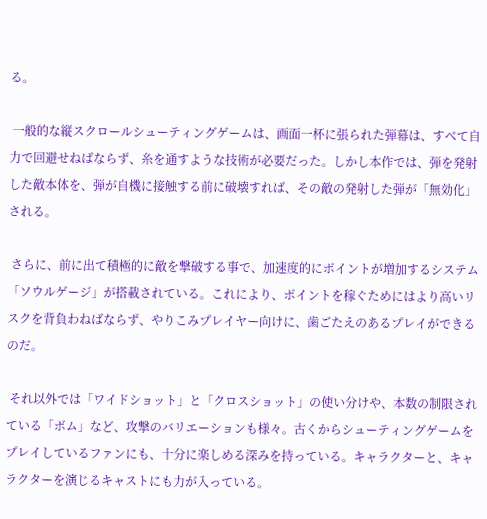る。

 一般的な縦スクロールシューティングゲームは、画面一杯に張られた弾幕は、すべて自力で回避せねばならず、糸を通すような技術が必要だった。しかし本作では、弾を発射した敵本体を、弾が自機に接触する前に破壊すれば、その敵の発射した弾が「無効化」される。

 さらに、前に出て積極的に敵を撃破する事で、加速度的にポイントが増加するシステム「ソウルゲージ」が搭載されている。これにより、ポイントを稼ぐためにはより高いリスクを背負わねばならず、やりこみプレイヤー向けに、歯ごたえのあるプレイができるのだ。

 それ以外では「ワイドショット」と「クロスショット」の使い分けや、本数の制限されている「ボム」など、攻撃のバリエーションも様々。古くからシューティングゲームをプレイしているファンにも、十分に楽しめる深みを持っている。キャラクターと、キャラクターを演じるキャストにも力が入っている。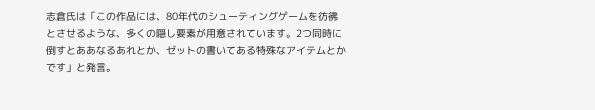志倉氏は「この作品には、80年代のシューティングゲームを彷彿とさせるような、多くの隠し要素が用意されています。2つ同時に倒すとああなるあれとか、ゼットの書いてある特殊なアイテムとかです」と発言。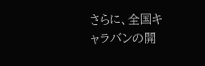さらに、全国キャラバンの開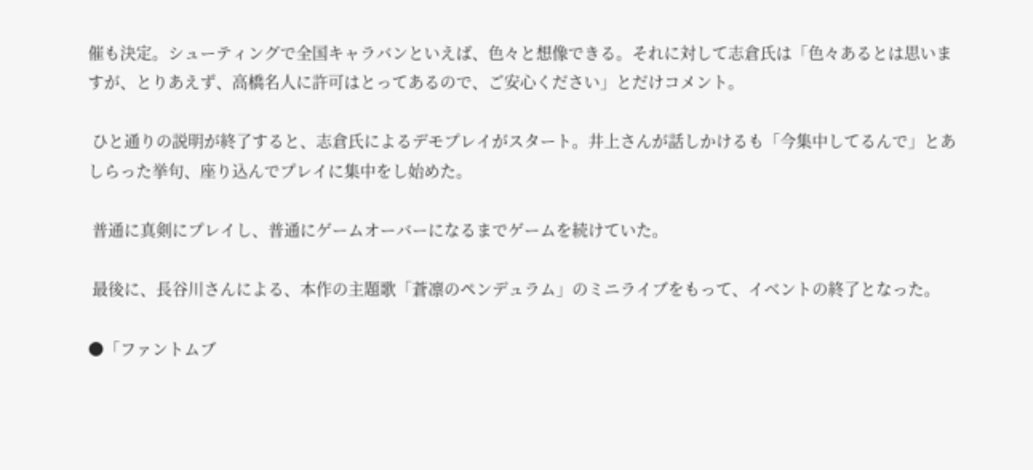催も決定。シューティングで全国キャラバンといえば、色々と想像できる。それに対して志倉氏は「色々あるとは思いますが、とりあえず、高橋名人に許可はとってあるので、ご安心ください」とだけコメント。

 ひと通りの説明が終了すると、志倉氏によるデモプレイがスタート。井上さんが話しかけるも「今集中してるんで」とあしらった挙句、座り込んでプレイに集中をし始めた。

 普通に真剣にプレイし、普通にゲームオーバーになるまでゲームを続けていた。

 最後に、長谷川さんによる、本作の主題歌「蒼凛のペンデュラム」のミニライブをもって、イベントの終了となった。

●「ファントムブ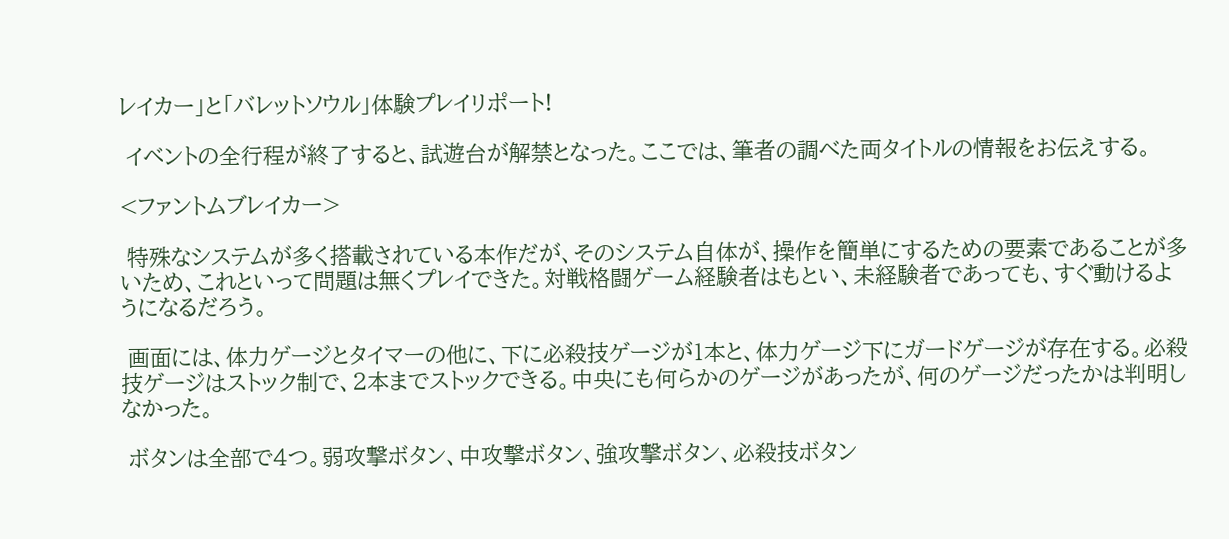レイカー」と「バレットソウル」体験プレイリポート!

 イベントの全行程が終了すると、試遊台が解禁となった。ここでは、筆者の調べた両タイトルの情報をお伝えする。

<ファントムブレイカー>

 特殊なシステムが多く搭載されている本作だが、そのシステム自体が、操作を簡単にするための要素であることが多いため、これといって問題は無くプレイできた。対戦格闘ゲーム経験者はもとい、未経験者であっても、すぐ動けるようになるだろう。

 画面には、体力ゲージとタイマーの他に、下に必殺技ゲージが1本と、体力ゲージ下にガードゲージが存在する。必殺技ゲージはストック制で、2本までストックできる。中央にも何らかのゲージがあったが、何のゲージだったかは判明しなかった。

 ボタンは全部で4つ。弱攻撃ボタン、中攻撃ボタン、強攻撃ボタン、必殺技ボタン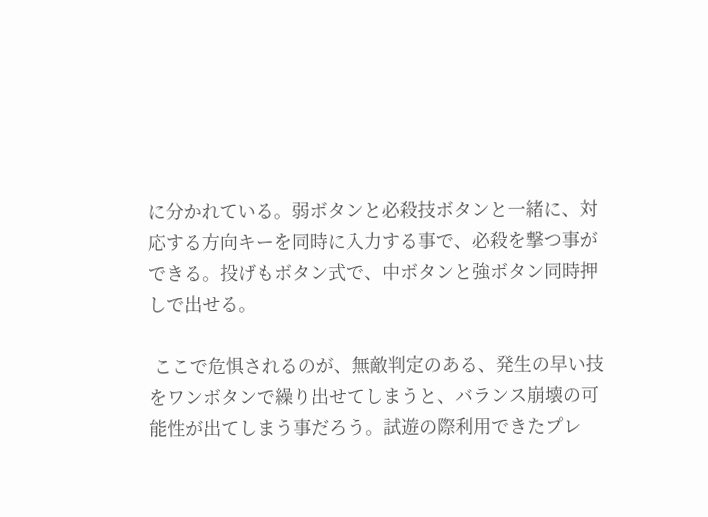に分かれている。弱ボタンと必殺技ボタンと一緒に、対応する方向キーを同時に入力する事で、必殺を撃つ事ができる。投げもボタン式で、中ボタンと強ボタン同時押しで出せる。

 ここで危惧されるのが、無敵判定のある、発生の早い技をワンボタンで繰り出せてしまうと、バランス崩壊の可能性が出てしまう事だろう。試遊の際利用できたプレ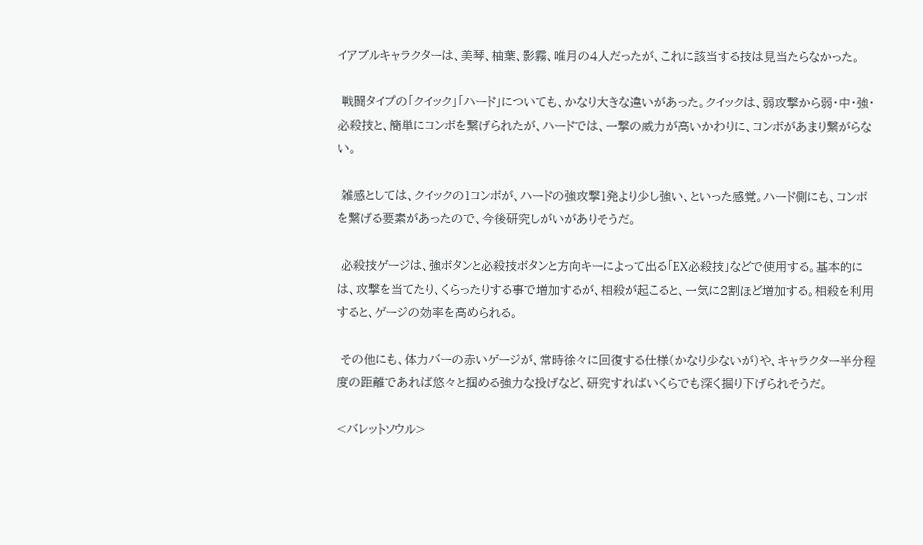イアブルキャラクターは、美琴、柚葉、影霧、唯月の4人だったが、これに該当する技は見当たらなかった。

 戦闘タイプの「クイック」「ハード」についても、かなり大きな違いがあった。クイックは、弱攻撃から弱・中・強・必殺技と、簡単にコンボを繋げられたが、ハードでは、一撃の威力が高いかわりに、コンボがあまり繋がらない。

 雑感としては、クイックの1コンボが、ハードの強攻撃1発より少し強い、といった感覚。ハード側にも、コンボを繋げる要素があったので、今後研究しがいがありそうだ。

 必殺技ゲージは、強ボタンと必殺技ボタンと方向キーによって出る「EX必殺技」などで使用する。基本的には、攻撃を当てたり、くらったりする事で増加するが、相殺が起こると、一気に2割ほど増加する。相殺を利用すると、ゲージの効率を高められる。

 その他にも、体力バーの赤いゲージが、常時徐々に回復する仕様(かなり少ないが)や、キャラクター半分程度の距離であれば悠々と掴める強力な投げなど、研究すればいくらでも深く掘り下げられそうだ。

<バレットソウル>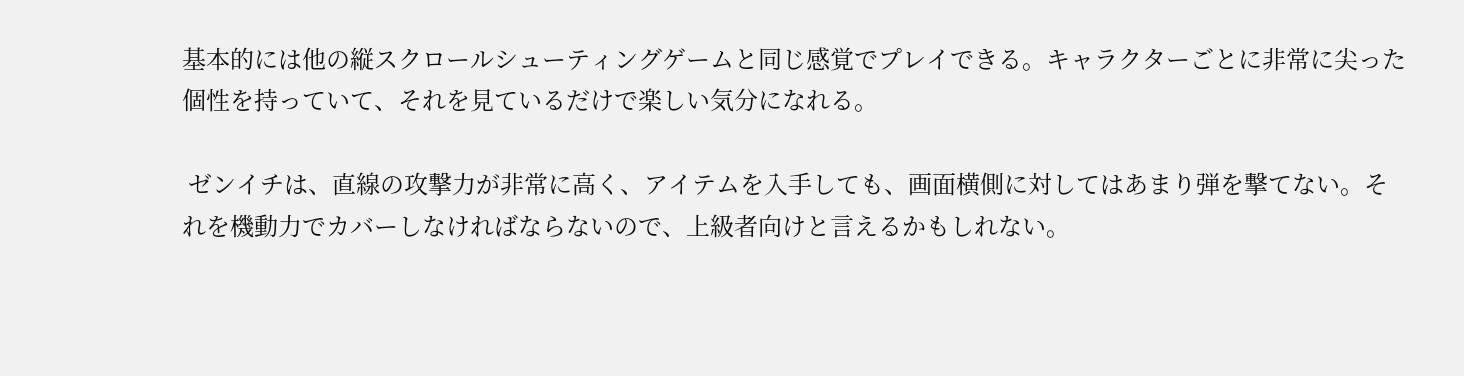基本的には他の縦スクロールシューティングゲームと同じ感覚でプレイできる。キャラクターごとに非常に尖った個性を持っていて、それを見ているだけで楽しい気分になれる。

 ゼンイチは、直線の攻撃力が非常に高く、アイテムを入手しても、画面横側に対してはあまり弾を撃てない。それを機動力でカバーしなければならないので、上級者向けと言えるかもしれない。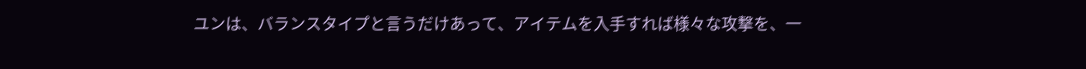ユンは、バランスタイプと言うだけあって、アイテムを入手すれば様々な攻撃を、一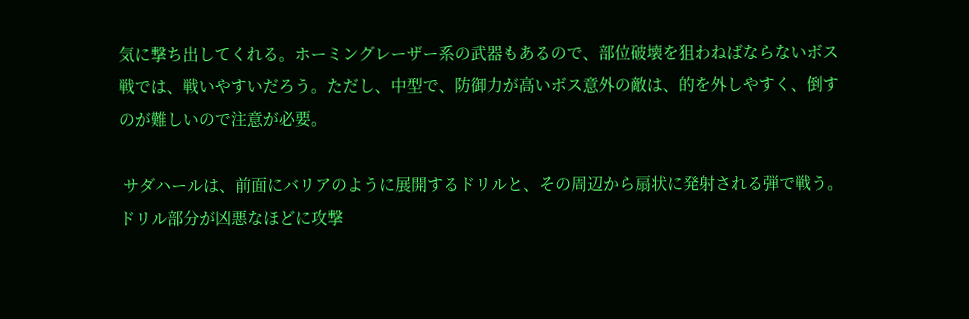気に撃ち出してくれる。ホーミングレーザー系の武器もあるので、部位破壊を狙わねばならないボス戦では、戦いやすいだろう。ただし、中型で、防御力が高いボス意外の敵は、的を外しやすく、倒すのが難しいので注意が必要。

 サダハールは、前面にバリアのように展開するドリルと、その周辺から扇状に発射される弾で戦う。ドリル部分が凶悪なほどに攻撃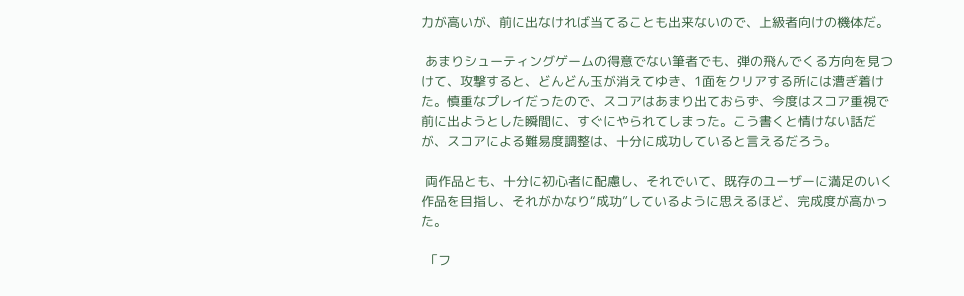力が高いが、前に出なければ当てることも出来ないので、上級者向けの機体だ。

 あまりシューティングゲームの得意でない筆者でも、弾の飛んでくる方向を見つけて、攻撃すると、どんどん玉が消えてゆき、1面をクリアする所には漕ぎ着けた。慎重なプレイだったので、スコアはあまり出ておらず、今度はスコア重視で前に出ようとした瞬間に、すぐにやられてしまった。こう書くと情けない話だが、スコアによる難易度調整は、十分に成功していると言えるだろう。

 両作品とも、十分に初心者に配慮し、それでいて、既存のユーザーに満足のいく作品を目指し、それがかなり“成功”しているように思えるほど、完成度が高かった。

 「フ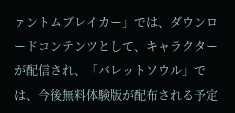ァントムブレイカー」では、ダウンロードコンテンツとして、キャラクターが配信され、「バレットソウル」では、今後無料体験版が配布される予定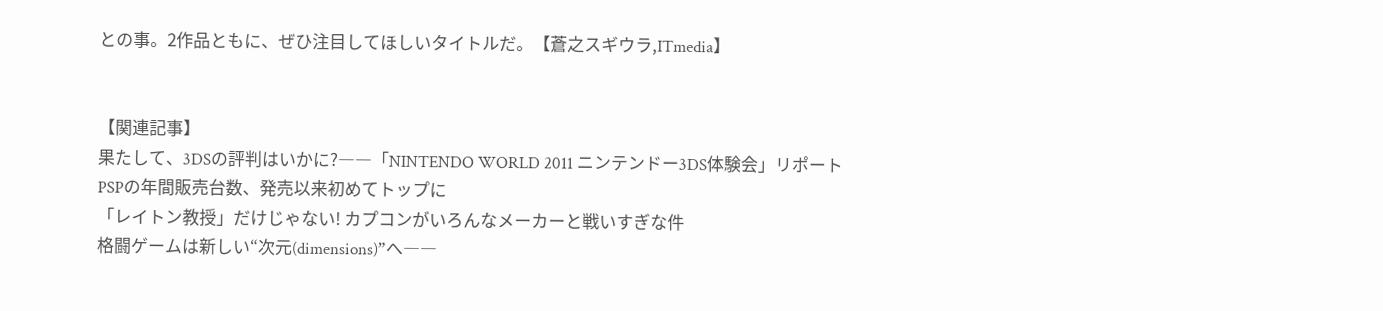との事。2作品ともに、ぜひ注目してほしいタイトルだ。【蒼之スギウラ,ITmedia】


【関連記事】
果たして、3DSの評判はいかに?――「NINTENDO WORLD 2011 ニンテンドー3DS体験会」リポート
PSPの年間販売台数、発売以来初めてトップに
「レイトン教授」だけじゃない! カプコンがいろんなメーカーと戦いすぎな件
格闘ゲームは新しい“次元(dimensions)”へ――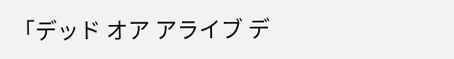「デッド オア アライブ デ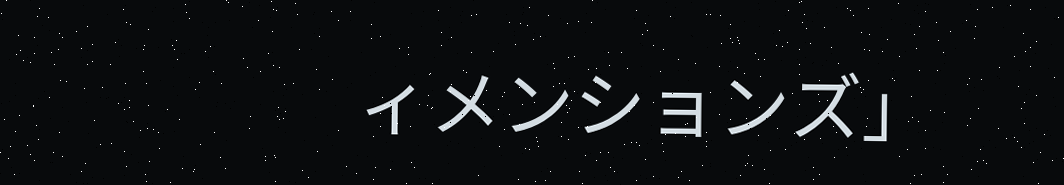ィメンションズ」